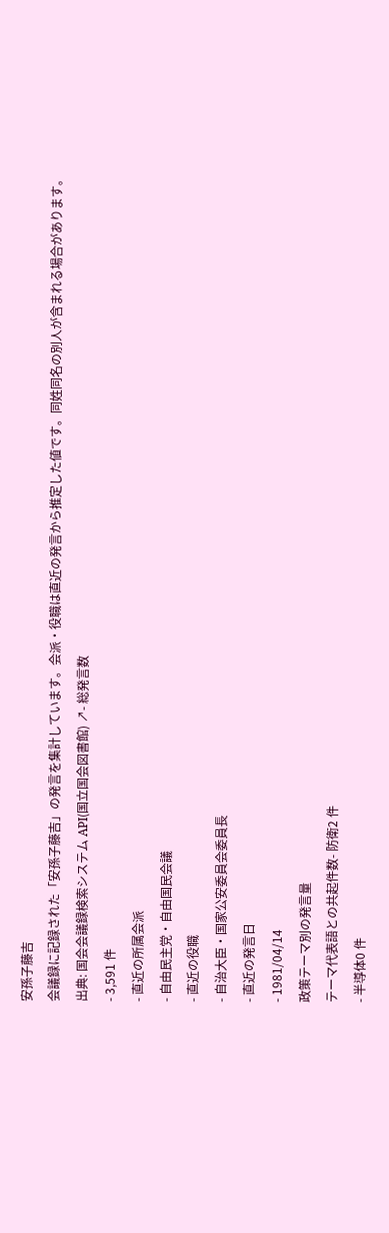安孫子藤吉
会議録に記録された「安孫子藤吉」の発言を集計しています。会派・役職は直近の発言から推定した値です。同姓同名の別人が含まれる場合があります。
出典: 国会会議録検索システム API(国立国会図書館) ↗- 総発言数
- 3,591 件
- 直近の所属会派
- 自由民主党・自由国民会議
- 直近の役職
- 自治大臣・国家公安委員会委員長
- 直近の発言日
- 1981/04/14
政策テーマ別の発言量
テーマ代表語との共起件数- 防衛2 件
- 半導体0 件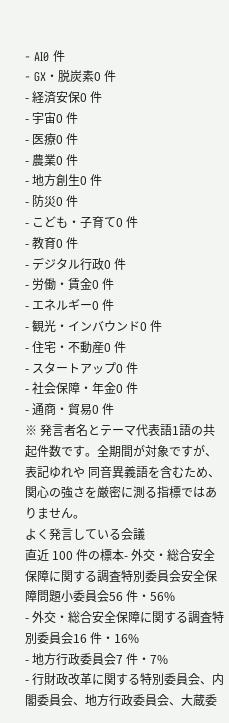- AI0 件
- GX・脱炭素0 件
- 経済安保0 件
- 宇宙0 件
- 医療0 件
- 農業0 件
- 地方創生0 件
- 防災0 件
- こども・子育て0 件
- 教育0 件
- デジタル行政0 件
- 労働・賃金0 件
- エネルギー0 件
- 観光・インバウンド0 件
- 住宅・不動産0 件
- スタートアップ0 件
- 社会保障・年金0 件
- 通商・貿易0 件
※ 発言者名とテーマ代表語1語の共起件数です。全期間が対象ですが、表記ゆれや 同音異義語を含むため、関心の強さを厳密に測る指標ではありません。
よく発言している会議
直近 100 件の標本- 外交・総合安全保障に関する調査特別委員会安全保障問題小委員会56 件・56%
- 外交・総合安全保障に関する調査特別委員会16 件・16%
- 地方行政委員会7 件・7%
- 行財政改革に関する特別委員会、内閣委員会、地方行政委員会、大蔵委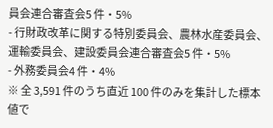員会連合審査会5 件・5%
- 行財政改革に関する特別委員会、農林水産委員会、運輸委員会、建設委員会連合審査会5 件・5%
- 外務委員会4 件・4%
※ 全 3,591 件のうち直近 100 件のみを集計した標本値で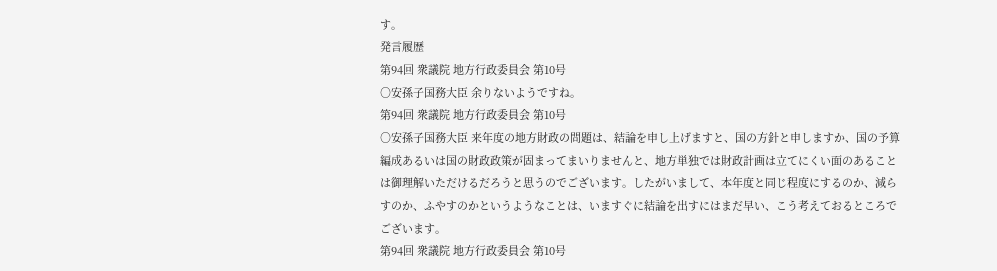す。
発言履歴
第94回 衆議院 地方行政委員会 第10号
○安孫子国務大臣 余りないようですね。
第94回 衆議院 地方行政委員会 第10号
○安孫子国務大臣 来年度の地方財政の問題は、結論を申し上げますと、国の方針と申しますか、国の予算編成あるいは国の財政政策が固まってまいりませんと、地方単独では財政計画は立てにくい面のあることは御理解いただけるだろうと思うのでございます。したがいまして、本年度と同じ程度にするのか、減らすのか、ふやすのかというようなことは、いますぐに結論を出すにはまだ早い、こう考えておるところでございます。
第94回 衆議院 地方行政委員会 第10号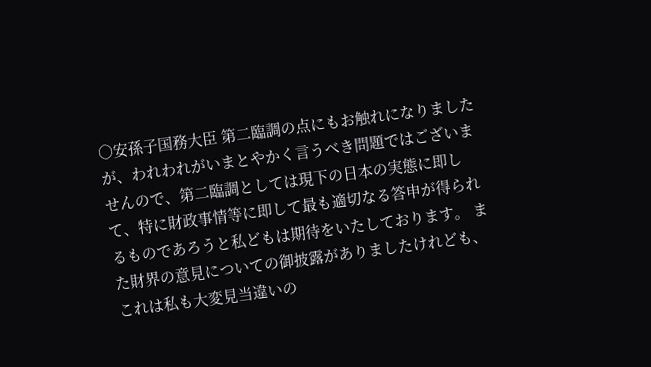○安孫子国務大臣 第二臨調の点にもお触れになりましたが、われわれがいまとやかく言うべき問題ではございませんので、第二臨調としては現下の日本の実態に即して、特に財政事情等に即して最も適切なる答申が得られるものであろうと私どもは期待をいたしております。 また財界の意見についての御披露がありましたけれども、これは私も大変見当違いの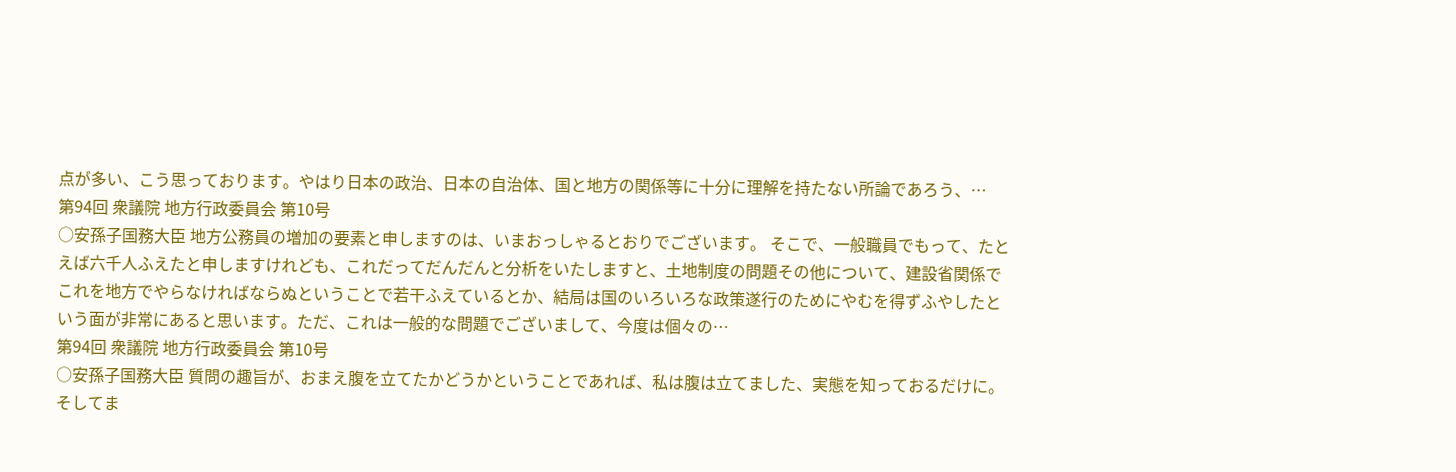点が多い、こう思っております。やはり日本の政治、日本の自治体、国と地方の関係等に十分に理解を持たない所論であろう、…
第94回 衆議院 地方行政委員会 第10号
○安孫子国務大臣 地方公務員の増加の要素と申しますのは、いまおっしゃるとおりでございます。 そこで、一般職員でもって、たとえば六千人ふえたと申しますけれども、これだってだんだんと分析をいたしますと、土地制度の問題その他について、建設省関係でこれを地方でやらなければならぬということで若干ふえているとか、結局は国のいろいろな政策遂行のためにやむを得ずふやしたという面が非常にあると思います。ただ、これは一般的な問題でございまして、今度は個々の…
第94回 衆議院 地方行政委員会 第10号
○安孫子国務大臣 質問の趣旨が、おまえ腹を立てたかどうかということであれば、私は腹は立てました、実態を知っておるだけに。そしてま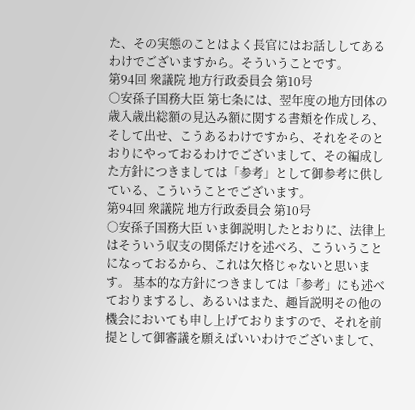た、その実態のことはよく長官にはお話ししてあるわけでございますから。そういうことです。
第94回 衆議院 地方行政委員会 第10号
○安孫子国務大臣 第七条には、翌年度の地方団体の歳入歳出総額の見込み額に関する書類を作成しろ、そして出せ、こうあるわけですから、それをそのとおりにやっておるわけでございまして、その編成した方針につきましては「参考」として御参考に供している、こういうことでございます。
第94回 衆議院 地方行政委員会 第10号
○安孫子国務大臣 いま御説明したとおりに、法律上はそういう収支の関係だけを述べろ、こういうことになっておるから、これは欠格じゃないと思います。 基本的な方針につきましては「参考」にも述べておりまするし、あるいはまた、趣旨説明その他の機会においても申し上げておりますので、それを前提として御審議を願えばいいわけでございまして、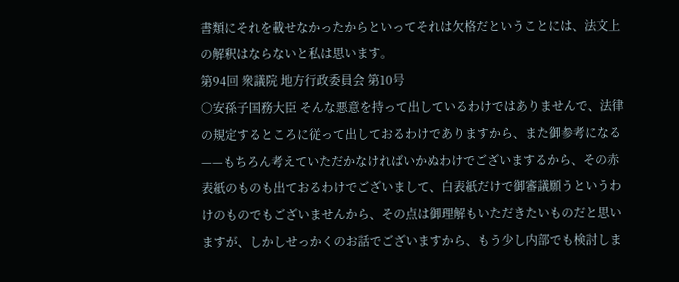書類にそれを載せなかったからといってそれは欠格だということには、法文上の解釈はならないと私は思います。
第94回 衆議院 地方行政委員会 第10号
○安孫子国務大臣 そんな悪意を持って出しているわけではありませんで、法律の規定するところに従って出しておるわけでありますから、また御参考になる——もちろん考えていただかなければいかぬわけでございまするから、その赤表紙のものも出ておるわけでございまして、白表紙だけで御審議願うというわけのものでもございませんから、その点は御理解もいただきたいものだと思いますが、しかしせっかくのお話でございますから、もう少し内部でも検討しま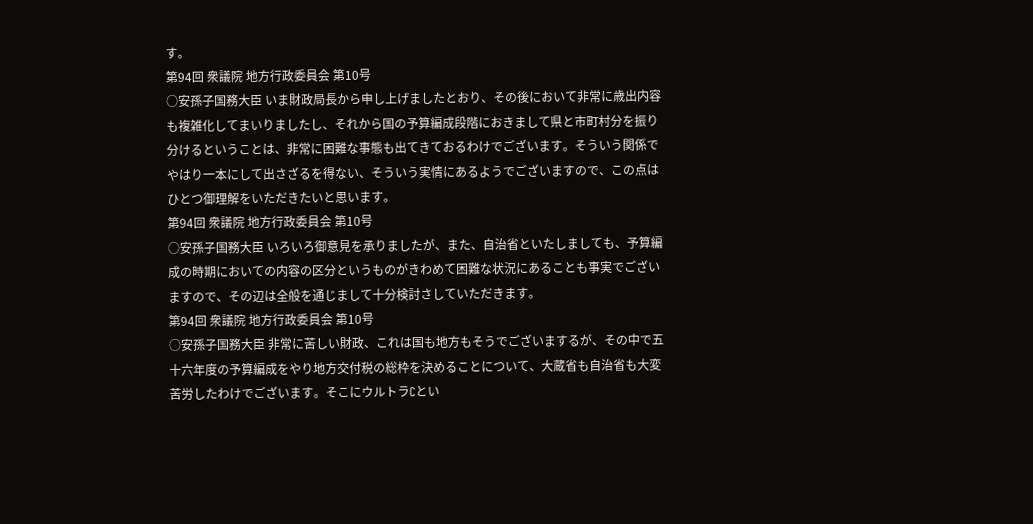す。
第94回 衆議院 地方行政委員会 第10号
○安孫子国務大臣 いま財政局長から申し上げましたとおり、その後において非常に歳出内容も複雑化してまいりましたし、それから国の予算編成段階におきまして県と市町村分を振り分けるということは、非常に困難な事態も出てきておるわけでございます。そういう関係でやはり一本にして出さざるを得ない、そういう実情にあるようでございますので、この点はひとつ御理解をいただきたいと思います。
第94回 衆議院 地方行政委員会 第10号
○安孫子国務大臣 いろいろ御意見を承りましたが、また、自治省といたしましても、予算編成の時期においての内容の区分というものがきわめて困難な状況にあることも事実でございますので、その辺は全般を通じまして十分検討さしていただきます。
第94回 衆議院 地方行政委員会 第10号
○安孫子国務大臣 非常に苦しい財政、これは国も地方もそうでございまするが、その中で五十六年度の予算編成をやり地方交付税の総枠を決めることについて、大蔵省も自治省も大変苦労したわけでございます。そこにウルトラCとい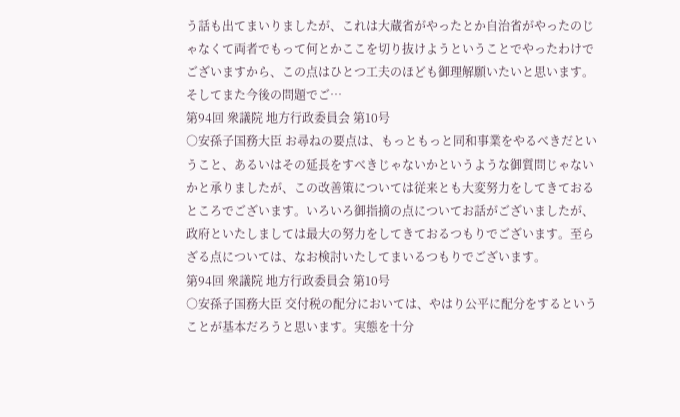う話も出てまいりましたが、これは大蔵省がやったとか自治省がやったのじゃなくて両者でもって何とかここを切り抜けようということでやったわけでございますから、この点はひとつ工夫のほども御理解願いたいと思います。そしてまた今後の問題でご…
第94回 衆議院 地方行政委員会 第10号
○安孫子国務大臣 お尋ねの要点は、もっともっと同和事業をやるべきだということ、あるいはその延長をすべきじゃないかというような御質問じゃないかと承りましたが、この改善策については従来とも大変努力をしてきておるところでございます。いろいろ御指摘の点についてお話がございましたが、政府といたしましては最大の努力をしてきておるつもりでございます。至らざる点については、なお検討いたしてまいるつもりでございます。
第94回 衆議院 地方行政委員会 第10号
○安孫子国務大臣 交付税の配分においては、やはり公平に配分をするということが基本だろうと思います。実態を十分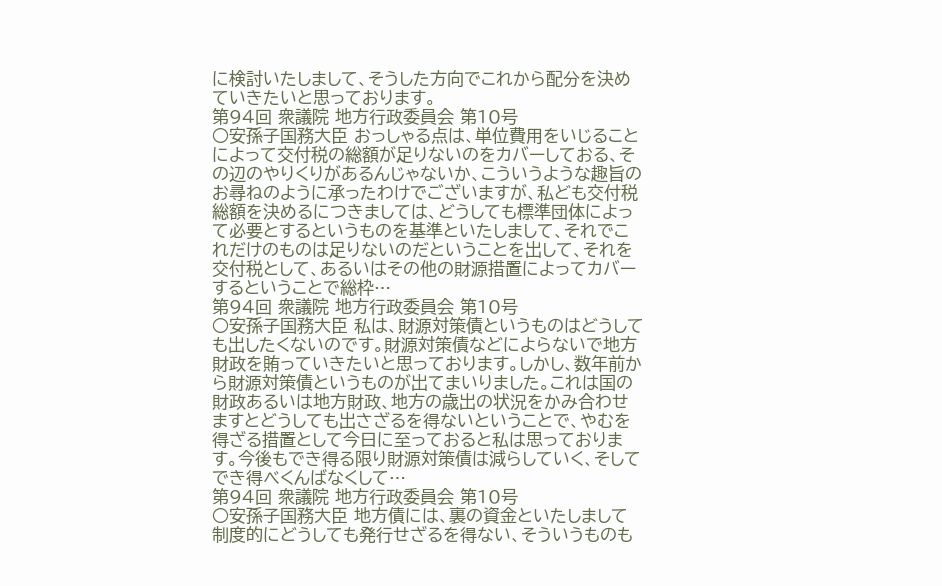に検討いたしまして、そうした方向でこれから配分を決めていきたいと思っております。
第94回 衆議院 地方行政委員会 第10号
○安孫子国務大臣 おっしゃる点は、単位費用をいじることによって交付税の総額が足りないのをカバーしておる、その辺のやりくりがあるんじゃないか、こういうような趣旨のお尋ねのように承ったわけでございますが、私ども交付税総額を決めるにつきましては、どうしても標準団体によって必要とするというものを基準といたしまして、それでこれだけのものは足りないのだということを出して、それを交付税として、あるいはその他の財源措置によってカバーするということで総枠…
第94回 衆議院 地方行政委員会 第10号
○安孫子国務大臣 私は、財源対策債というものはどうしても出したくないのです。財源対策債などによらないで地方財政を賄っていきたいと思っております。しかし、数年前から財源対策債というものが出てまいりました。これは国の財政あるいは地方財政、地方の歳出の状況をかみ合わせますとどうしても出さざるを得ないということで、やむを得ざる措置として今日に至っておると私は思っております。今後もでき得る限り財源対策債は減らしていく、そしてでき得べくんばなくして…
第94回 衆議院 地方行政委員会 第10号
○安孫子国務大臣 地方債には、裏の資金といたしまして制度的にどうしても発行せざるを得ない、そういうものも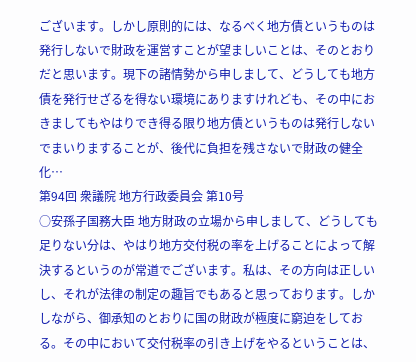ございます。しかし原則的には、なるべく地方債というものは発行しないで財政を運営すことが望ましいことは、そのとおりだと思います。現下の諸情勢から申しまして、どうしても地方債を発行せざるを得ない環境にありますけれども、その中におきましてもやはりでき得る限り地方債というものは発行しないでまいりますることが、後代に負担を残さないで財政の健全化…
第94回 衆議院 地方行政委員会 第10号
○安孫子国務大臣 地方財政の立場から申しまして、どうしても足りない分は、やはり地方交付税の率を上げることによって解決するというのが常道でございます。私は、その方向は正しいし、それが法律の制定の趣旨でもあると思っております。しかしながら、御承知のとおりに国の財政が極度に窮迫をしておる。その中において交付税率の引き上げをやるということは、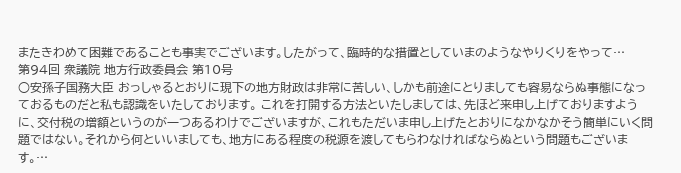またきわめて困難であることも事実でございます。したがって、臨時的な措置としていまのようなやりくりをやって…
第94回 衆議院 地方行政委員会 第10号
○安孫子国務大臣 おっしゃるとおりに現下の地方財政は非常に苦しい、しかも前途にとりましても容易ならぬ事態になっておるものだと私も認識をいたしております。 これを打開する方法といたしましては、先ほど来申し上げておりますように、交付税の増額というのが一つあるわけでございますが、これもただいま申し上げたとおりになかなかそう簡単にいく問題ではない。それから何といいましても、地方にある程度の税源を渡してもらわなければならぬという問題もございます。…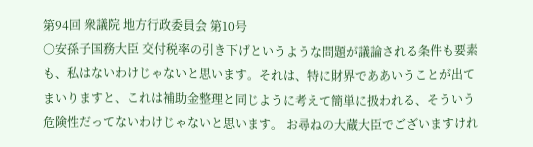第94回 衆議院 地方行政委員会 第10号
○安孫子国務大臣 交付税率の引き下げというような問題が議論される条件も要素も、私はないわけじゃないと思います。それは、特に財界でああいうことが出てまいりますと、これは補助金整理と同じように考えて簡単に扱われる、そういう危険性だってないわけじゃないと思います。 お尋ねの大蔵大臣でございますけれ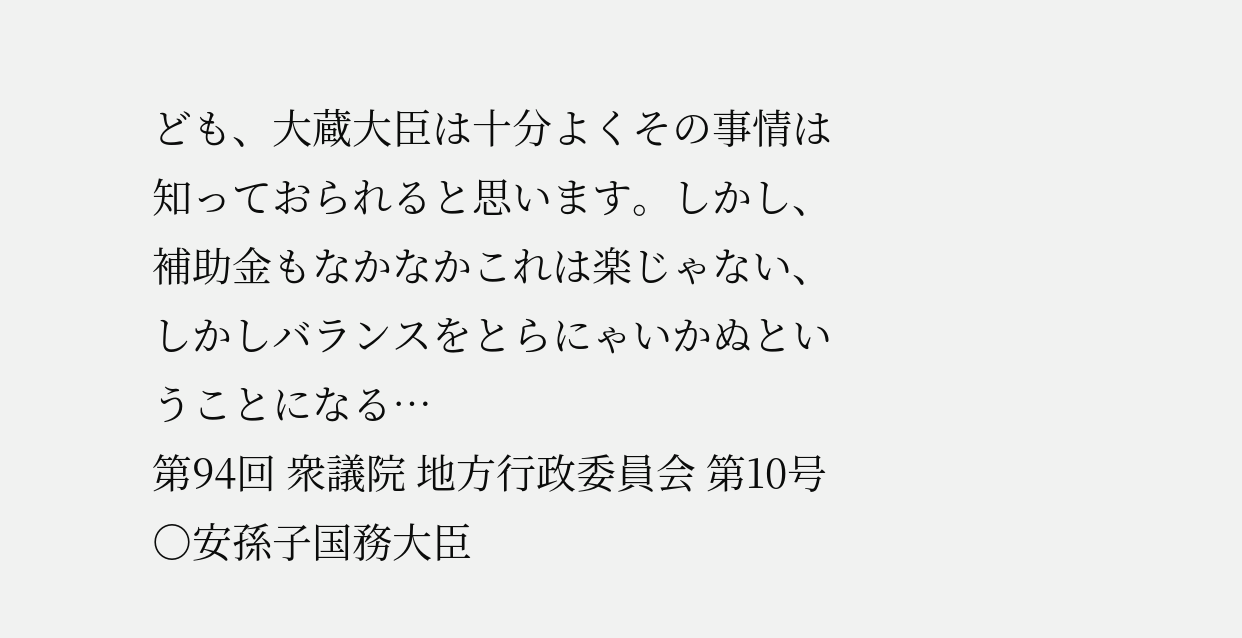ども、大蔵大臣は十分よくその事情は知っておられると思います。しかし、補助金もなかなかこれは楽じゃない、しかしバランスをとらにゃいかぬということになる…
第94回 衆議院 地方行政委員会 第10号
○安孫子国務大臣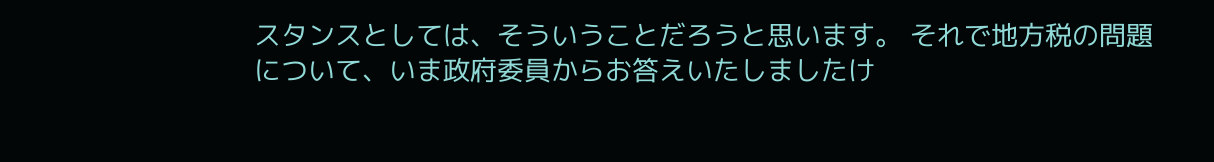スタンスとしては、そういうことだろうと思います。 それで地方税の問題について、いま政府委員からお答えいたしましたけ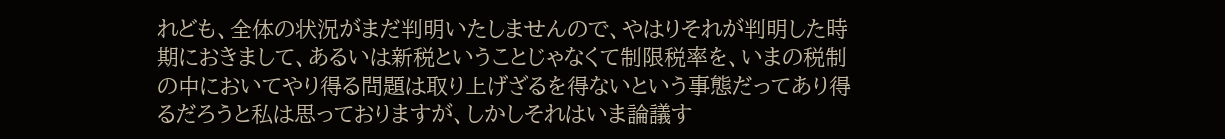れども、全体の状況がまだ判明いたしませんので、やはりそれが判明した時期におきまして、あるいは新税ということじゃなくて制限税率を、いまの税制の中においてやり得る問題は取り上げざるを得ないという事態だってあり得るだろうと私は思っておりますが、しかしそれはいま論議す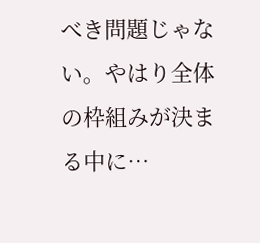べき問題じゃない。やはり全体の枠組みが決まる中に…